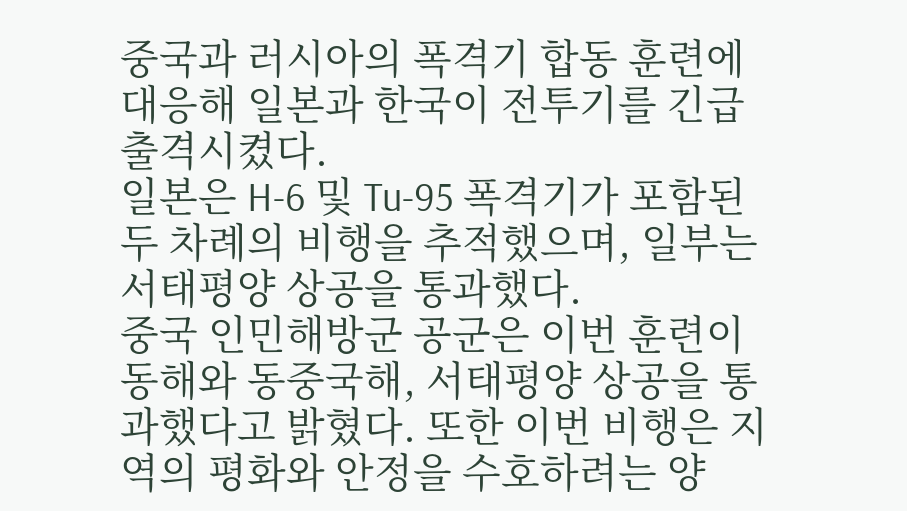중국과 러시아의 폭격기 합동 훈련에 대응해 일본과 한국이 전투기를 긴급 출격시켰다.
일본은 H-6 및 Tu-95 폭격기가 포함된 두 차례의 비행을 추적했으며, 일부는 서태평양 상공을 통과했다.
중국 인민해방군 공군은 이번 훈련이 동해와 동중국해, 서태평양 상공을 통과했다고 밝혔다. 또한 이번 비행은 지역의 평화와 안정을 수호하려는 양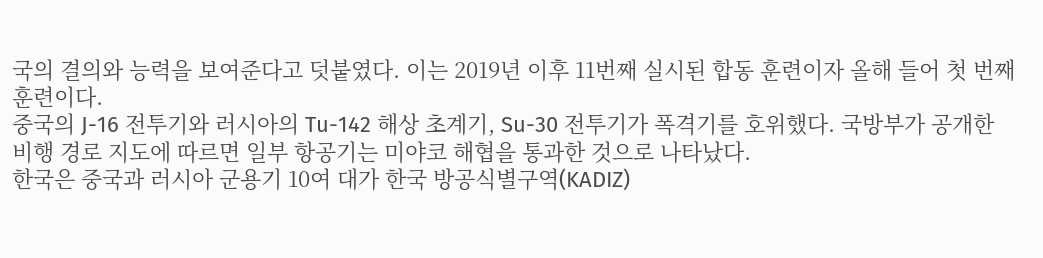국의 결의와 능력을 보여준다고 덧붙였다. 이는 2019년 이후 11번째 실시된 합동 훈련이자 올해 들어 첫 번째 훈련이다.
중국의 J-16 전투기와 러시아의 Tu-142 해상 초계기, Su-30 전투기가 폭격기를 호위했다. 국방부가 공개한 비행 경로 지도에 따르면 일부 항공기는 미야코 해협을 통과한 것으로 나타났다.
한국은 중국과 러시아 군용기 10여 대가 한국 방공식별구역(KADIZ)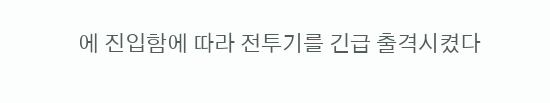에 진입함에 따라 전투기를 긴급 출격시켰다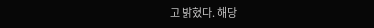고 밝혔다. 해당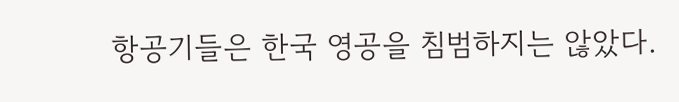항공기들은 한국 영공을 침범하지는 않았다.